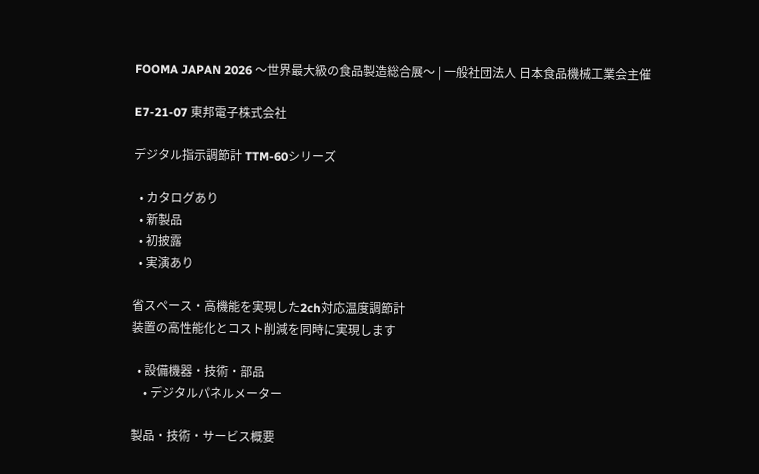FOOMA JAPAN 2026 〜世界最大級の食品製造総合展〜 | 一般社団法人 日本食品機械工業会主催

E7-21-07 東邦電子株式会社

デジタル指示調節計 TTM-60シリーズ

  • カタログあり
  • 新製品
  • 初披露
  • 実演あり

省スペース・高機能を実現した2ch対応温度調節計
装置の高性能化とコスト削減を同時に実現します

  • 設備機器・技術・部品
    • デジタルパネルメーター

製品・技術・サービス概要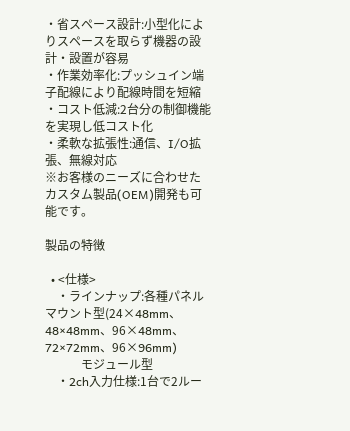・省スペース設計:小型化によりスペースを取らず機器の設計・設置が容易
・作業効率化:プッシュイン端子配線により配線時間を短縮
・コスト低減:2台分の制御機能を実現し低コスト化
・柔軟な拡張性:通信、I/O拡張、無線対応
※お客様のニーズに合わせたカスタム製品(OEM)開発も可能です。

製品の特徴

  • <仕様>
    ・ラインナップ:各種パネルマウント型(24×48mm、48×48mm、96×48mm、72×72mm、96×96mm)
            モジュール型
    ・2ch入力仕様:1台で2ルー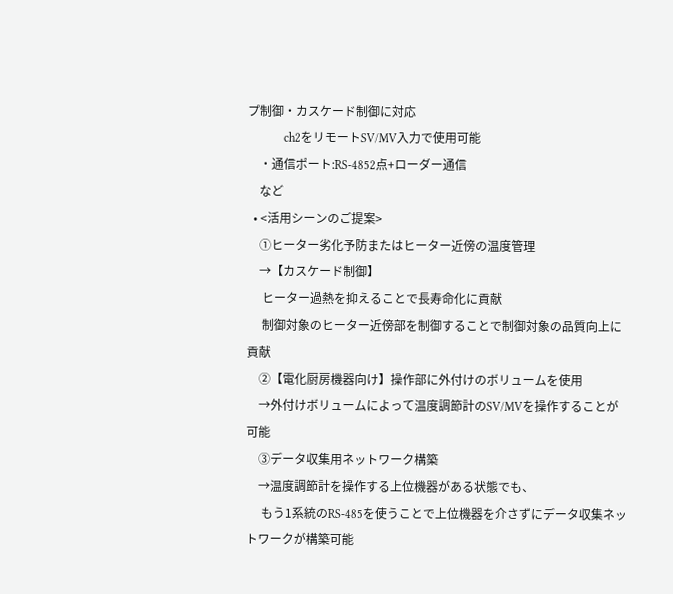プ制御・カスケード制御に対応
            ch2をリモートSV/MV入力で使用可能
    ・通信ポート:RS-4852点+ローダー通信
    など
  • <活用シーンのご提案>
    ①ヒーター劣化予防またはヒーター近傍の温度管理
    →【カスケード制御】
     ヒーター過熱を抑えることで長寿命化に貢献
     制御対象のヒーター近傍部を制御することで制御対象の品質向上に貢献
    ②【電化厨房機器向け】操作部に外付けのボリュームを使用
    →外付けボリュームによって温度調節計のSV/MVを操作することが可能
    ③データ収集用ネットワーク構築
    →温度調節計を操作する上位機器がある状態でも、
     もう1系統のRS-485を使うことで上位機器を介さずにデータ収集ネットワークが構築可能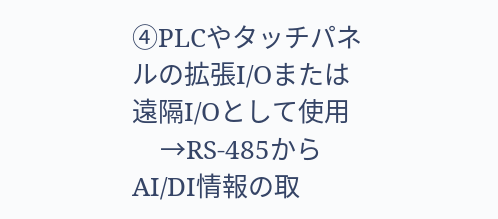④PLCやタッチパネルの拡張I/Oまたは遠隔I/Oとして使用
    →RS-485からAI/DI情報の取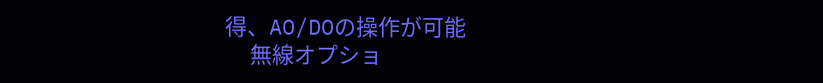得、AO/DOの操作が可能
     無線オプショ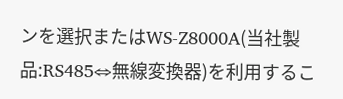ンを選択またはWS-Z8000A(当社製品:RS485⇔無線変換器)を利用するこ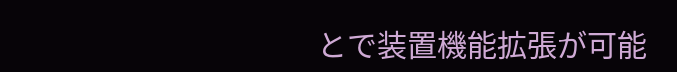とで装置機能拡張が可能